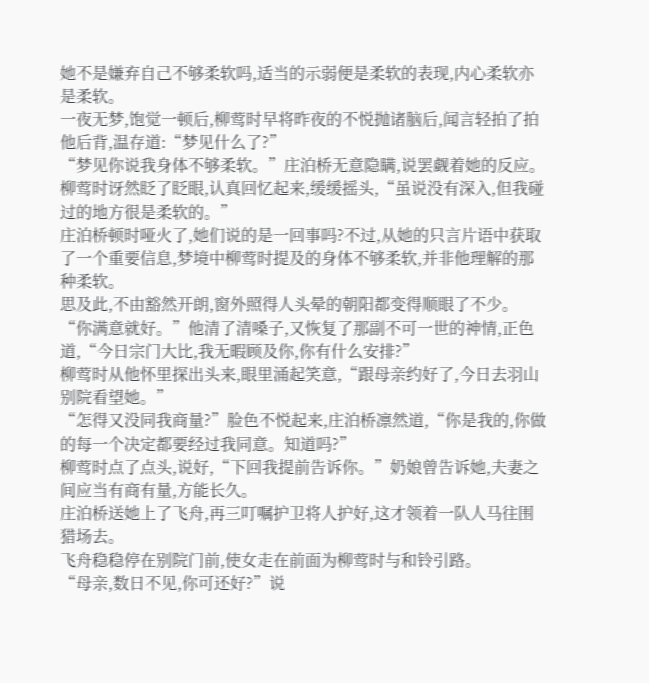她不是嫌弃自己不够柔软吗,适当的示弱便是柔软的表现,内心柔软亦是柔软。
一夜无梦,饱觉一顿后,柳莺时早将昨夜的不悦抛诸脑后,闻言轻拍了拍他后背,温存道:“梦见什么了?”
“梦见你说我身体不够柔软。”庄泊桥无意隐瞒,说罢觑着她的反应。
柳莺时讶然眨了眨眼,认真回忆起来,缓缓摇头,“虽说没有深入,但我碰过的地方很是柔软的。”
庄泊桥顿时哑火了,她们说的是一回事吗?不过,从她的只言片语中获取了一个重要信息,梦境中柳莺时提及的身体不够柔软,并非他理解的那种柔软。
思及此,不由豁然开朗,窗外照得人头晕的朝阳都变得顺眼了不少。
“你满意就好。”他清了清嗓子,又恢复了那副不可一世的神情,正色道,“今日宗门大比,我无暇顾及你,你有什么安排?”
柳莺时从他怀里探出头来,眼里涌起笑意,“跟母亲约好了,今日去羽山别院看望她。”
“怎得又没同我商量?”脸色不悦起来,庄泊桥凛然道,“你是我的,你做的每一个决定都要经过我同意。知道吗?”
柳莺时点了点头,说好,“下回我提前告诉你。”奶娘曾告诉她,夫妻之间应当有商有量,方能长久。
庄泊桥送她上了飞舟,再三叮嘱护卫将人护好,这才领着一队人马往围猎场去。
飞舟稳稳停在别院门前,使女走在前面为柳莺时与和铃引路。
“母亲,数日不见,你可还好?”说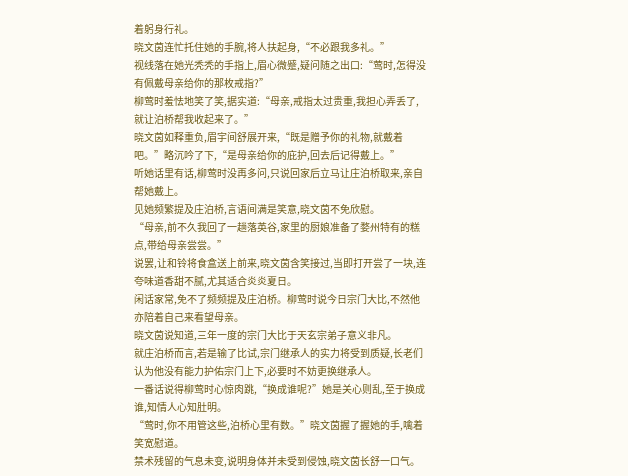着躬身行礼。
晓文茵连忙托住她的手腕,将人扶起身,“不必跟我多礼。”
视线落在她光秃秃的手指上,眉心微蹙,疑问随之出口:“莺时,怎得没有佩戴母亲给你的那枚戒指?”
柳莺时羞怯地笑了笑,据实道:“母亲,戒指太过贵重,我担心弄丢了,就让泊桥帮我收起来了。”
晓文茵如释重负,眉宇间舒展开来,“既是赠予你的礼物,就戴着吧。”略沉吟了下,“是母亲给你的庇护,回去后记得戴上。”
听她话里有话,柳莺时没再多问,只说回家后立马让庄泊桥取来,亲自帮她戴上。
见她频繁提及庄泊桥,言语间满是笑意,晓文茵不免欣慰。
“母亲,前不久我回了一趟落英谷,家里的厨娘准备了婺州特有的糕点,带给母亲尝尝。”
说罢,让和铃将食盒送上前来,晓文茵含笑接过,当即打开尝了一块,连夸味道香甜不腻,尤其适合炎炎夏日。
闲话家常,免不了频频提及庄泊桥。柳莺时说今日宗门大比,不然他亦陪着自己来看望母亲。
晓文茵说知道,三年一度的宗门大比于天玄宗弟子意义非凡。
就庄泊桥而言,若是输了比试,宗门继承人的实力将受到质疑,长老们认为他没有能力护佑宗门上下,必要时不妨更换继承人。
一番话说得柳莺时心惊肉跳,“换成谁呢?”她是关心则乱,至于换成谁,知情人心知肚明。
“莺时,你不用管这些,泊桥心里有数。”晓文茵握了握她的手,噙着笑宽慰道。
禁术残留的气息未变,说明身体并未受到侵蚀,晓文茵长舒一口气。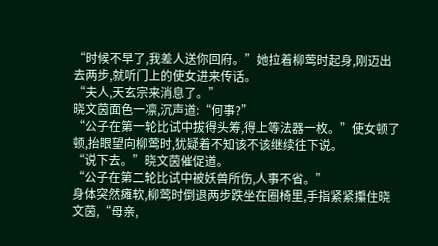“时候不早了,我差人送你回府。”她拉着柳莺时起身,刚迈出去两步,就听门上的使女进来传话。
“夫人,天玄宗来消息了。”
晓文茵面色一凛,沉声道:“何事?”
“公子在第一轮比试中拔得头筹,得上等法器一枚。”使女顿了顿,抬眼望向柳莺时,犹疑着不知该不该继续往下说。
“说下去。”晓文茵催促道。
“公子在第二轮比试中被妖兽所伤,人事不省。”
身体突然瘫软,柳莺时倒退两步跌坐在圈椅里,手指紧紧攥住晓文茵,“母亲,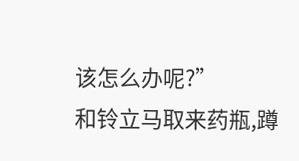该怎么办呢?”
和铃立马取来药瓶,蹲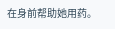在身前帮助她用药。